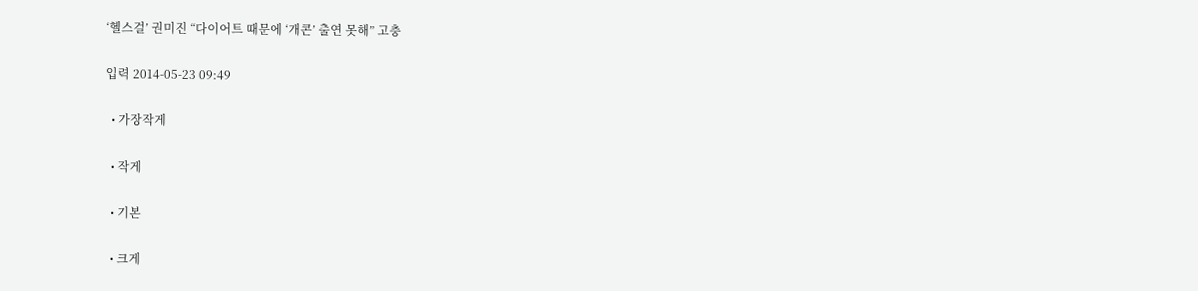‘헬스걸’ 권미진 “다이어트 때문에 ‘개콘’ 출연 못해” 고충

입력 2014-05-23 09:49

  • 가장작게

  • 작게

  • 기본

  • 크게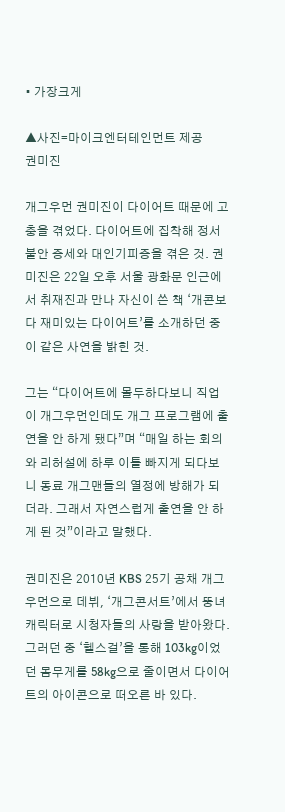• 가장크게

▲사진=마이크엔터테인먼트 제공
권미진

개그우먼 권미진이 다이어트 때문에 고충을 겪었다. 다이어트에 집착해 정서 불안 증세와 대인기피증을 겪은 것. 권미진은 22일 오후 서울 광화문 인근에서 취재진과 만나 자신이 쓴 책 ‘개콘보다 재미있는 다이어트’를 소개하던 중 이 같은 사연을 밝힌 것.

그는 “다이어트에 몰두하다보니 직업이 개그우먼인데도 개그 프로그램에 출연을 안 하게 됐다”며 “매일 하는 회의와 리허설에 하루 이틀 빠지게 되다보니 동료 개그맨들의 열정에 방해가 되더라. 그래서 자연스럽게 출연을 안 하게 된 것”이라고 말했다.

권미진은 2010년 KBS 25기 공채 개그우먼으로 데뷔, ‘개그콘서트’에서 뚱녀 캐릭터로 시청자들의 사랑을 받아왔다. 그러던 중 ‘헬스걸’을 통해 103kg이었던 몸무게를 58kg으로 줄이면서 다이어트의 아이콘으로 떠오른 바 있다.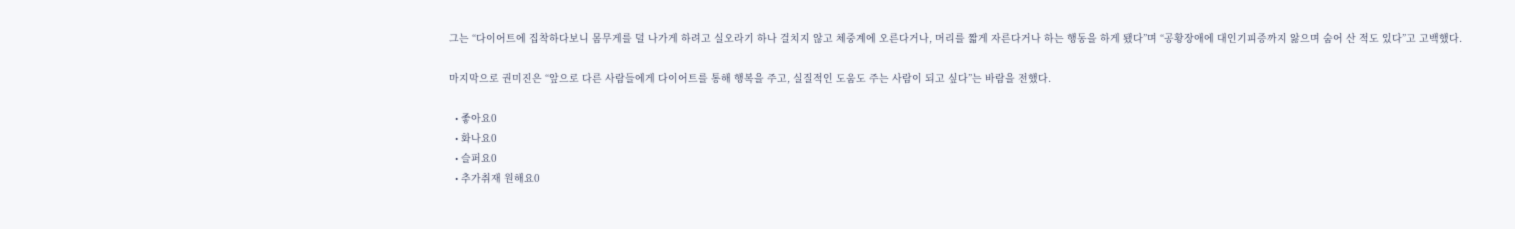그는 “다이어트에 집착하다보니 몸무게를 덜 나가게 하려고 실오라기 하나 걸치지 않고 체중계에 오른다거나, 머리를 짧게 자른다거나 하는 행동을 하게 됐다”며 “공황장애에 대인기피증까지 앓으며 숨어 산 적도 있다”고 고백했다.

마지막으로 권미진은 “앞으로 다른 사람들에게 다이어트를 통해 행복을 주고, 실질적인 도움도 주는 사람이 되고 싶다”는 바람을 전했다.

  • 좋아요0
  • 화나요0
  • 슬퍼요0
  • 추가취재 원해요0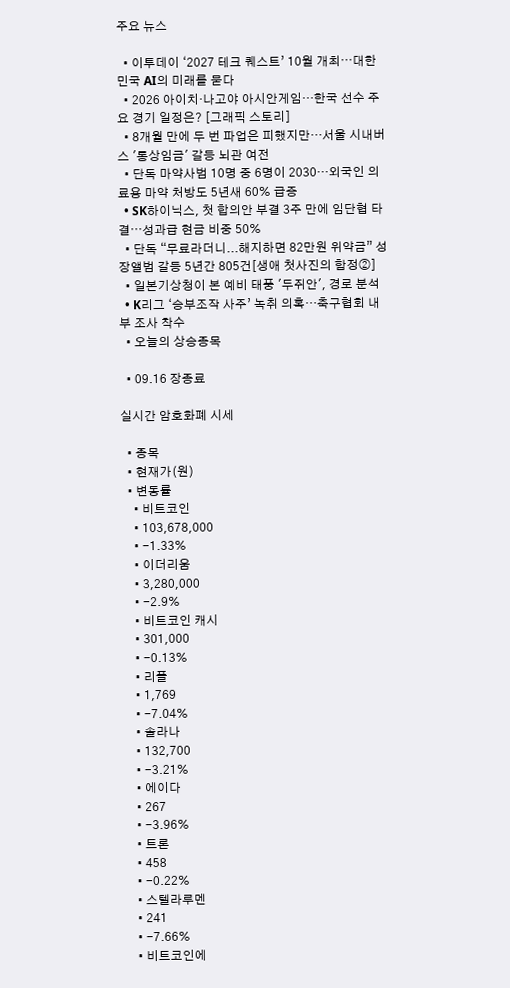주요 뉴스

  • 이투데이 ‘2027 테크 퀘스트’ 10월 개최⋯대한민국 AI의 미래를 묻다
  • 2026 아이치·나고야 아시안게임…한국 선수 주요 경기 일정은? [그래픽 스토리]
  • 8개월 만에 두 번 파업은 피했지만…서울 시내버스 '통상임금' 갈등 뇌관 여전
  • 단독 마약사범 10명 중 6명이 2030…외국인 의료용 마약 처방도 5년새 60% 급증
  • SK하이닉스, 첫 합의안 부결 3주 만에 임단협 타결⋯성과급 현금 비중 50%
  • 단독 “무료라더니...해지하면 82만원 위약금” 성장앨범 갈등 5년간 805건[생애 첫사진의 함정②]
  • 일본기상청이 본 예비 태풍 '두쥐안', 경로 분석
  • K리그 ‘승부조작 사주’ 녹취 의혹…축구협회 내부 조사 착수
  • 오늘의 상승종목

  • 09.16 장종료

실시간 암호화폐 시세

  • 종목
  • 현재가(원)
  • 변동률
    • 비트코인
    • 103,678,000
    • -1.33%
    • 이더리움
    • 3,280,000
    • -2.9%
    • 비트코인 캐시
    • 301,000
    • -0.13%
    • 리플
    • 1,769
    • -7.04%
    • 솔라나
    • 132,700
    • -3.21%
    • 에이다
    • 267
    • -3.96%
    • 트론
    • 458
    • -0.22%
    • 스텔라루멘
    • 241
    • -7.66%
    • 비트코인에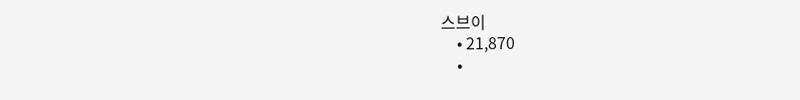스브이
    • 21,870
    •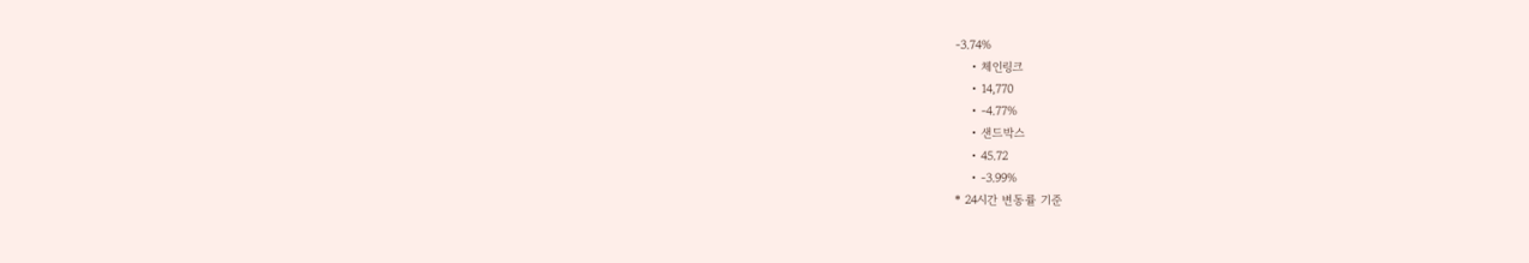-3.74%
    • 체인링크
    • 14,770
    • -4.77%
    • 샌드박스
    • 45.72
    • -3.99%
* 24시간 변동률 기준